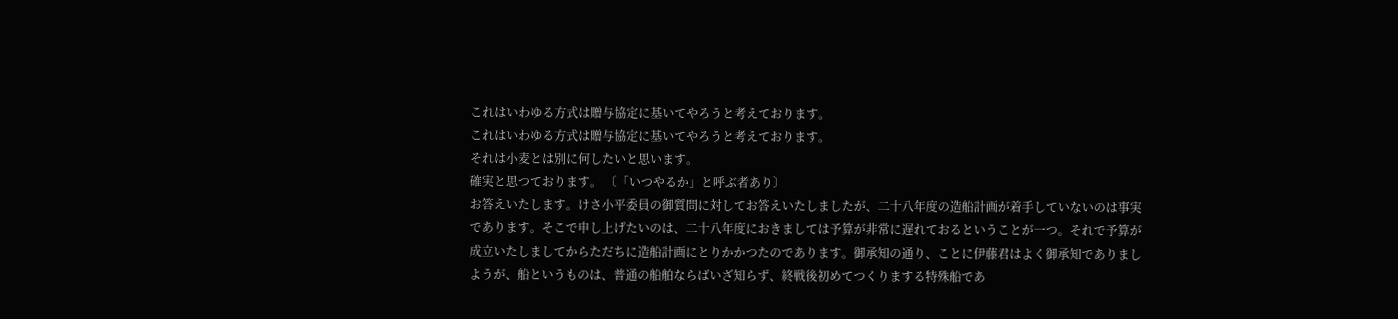これはいわゆる方式は贈与協定に基いてやろうと考えております。
これはいわゆる方式は贈与協定に基いてやろうと考えております。
それは小麦とは別に何したいと思います。
確実と思つております。 〔「いつやるか」と呼ぶ者あり〕
お答えいたします。けさ小平委員の御質問に対してお答えいたしましたが、二十八年度の造船計画が着手していないのは事実であります。そこで申し上げたいのは、二十八年度におきましては予算が非常に遅れておるということが一つ。それで予算が成立いたしましてからただちに造船計画にとりかかつたのであります。御承知の通り、ことに伊藤君はよく御承知でありましようが、船というものは、普通の船舶ならばいざ知らず、終戦後初めてつくりまする特殊船であ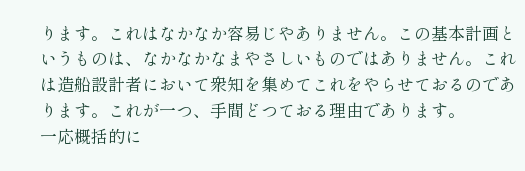ります。これはなかなか容易じやありません。この基本計画というものは、なかなかなまやさしいものではありません。これは造船設計者において衆知を集めてこれをやらせておるのであります。これが一つ、手間どつておる理由であります。
一応概括的に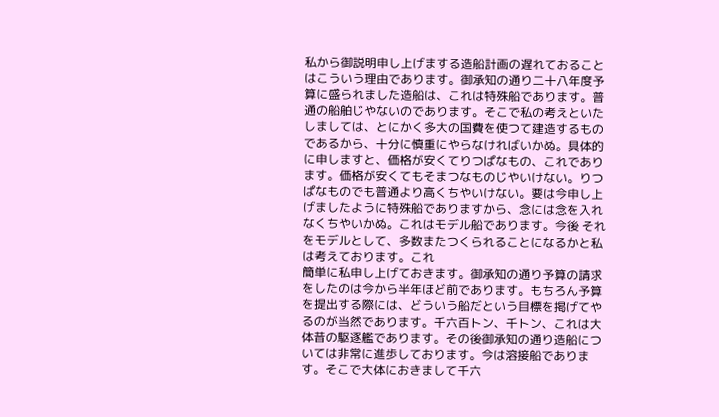私から御説明申し上げまする造船計画の遅れておることはこういう理由であります。御承知の通り二十八年度予算に盛られました造船は、これは特殊船であります。普通の船舶じやないのであります。そこで私の考えといたしましては、とにかく多大の国費を使つて建造するものであるから、十分に慎重にやらなければいかぬ。具体的に申しますと、価格が安くてりつぱなもの、これであります。価格が安くてもそまつなものじやいけない。りつぱなものでも普通より高くちやいけない。要は今申し上げましたように特殊船でありますから、念には念を入れなくちやいかぬ。これはモデル船であります。今後 それをモデルとして、多数またつくられることになるかと私は考えております。これ
簡単に私申し上げておきます。御承知の通り予算の請求をしたのは今から半年ほど前であります。もちろん予算を提出する際には、どういう船だという目標を掲げてやるのが当然であります。千六百トン、千トン、これは大体昔の駆逐艦であります。その後御承知の通り造船については非常に進歩しております。今は溶接船であります。そこで大体におきまして千六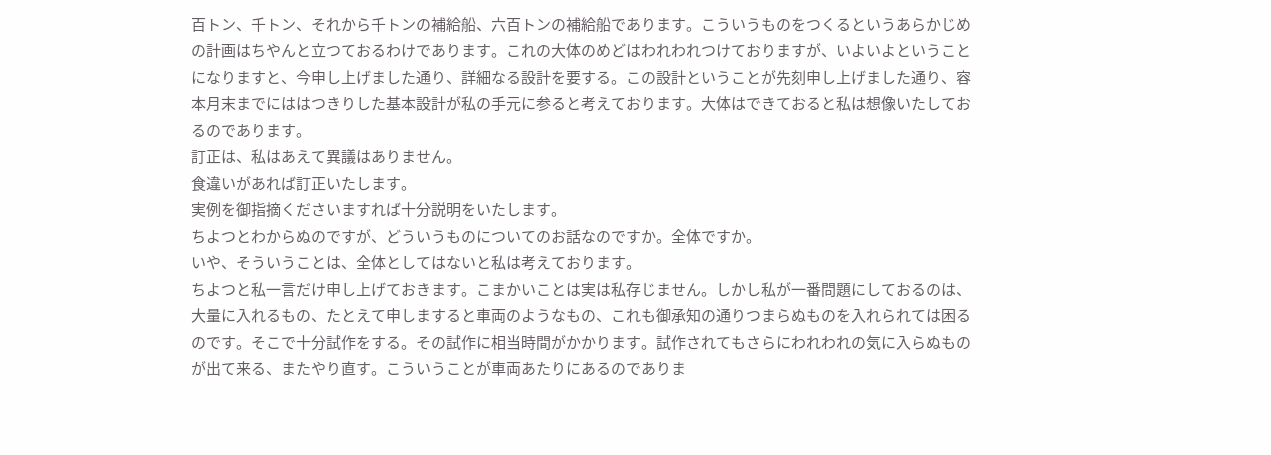百トン、千トン、それから千トンの補給船、六百トンの補給船であります。こういうものをつくるというあらかじめの計画はちやんと立つておるわけであります。これの大体のめどはわれわれつけておりますが、いよいよということになりますと、今申し上げました通り、詳細なる設計を要する。この設計ということが先刻申し上げました通り、容
本月末までにははつきりした基本設計が私の手元に参ると考えております。大体はできておると私は想像いたしておるのであります。
訂正は、私はあえて異議はありません。
食違いがあれば訂正いたします。
実例を御指摘くださいますれば十分説明をいたします。
ちよつとわからぬのですが、どういうものについてのお話なのですか。全体ですか。
いや、そういうことは、全体としてはないと私は考えております。
ちよつと私一言だけ申し上げておきます。こまかいことは実は私存じません。しかし私が一番問題にしておるのは、大量に入れるもの、たとえて申しますると車両のようなもの、これも御承知の通りつまらぬものを入れられては困るのです。そこで十分試作をする。その試作に相当時間がかかります。試作されてもさらにわれわれの気に入らぬものが出て来る、またやり直す。こういうことが車両あたりにあるのでありま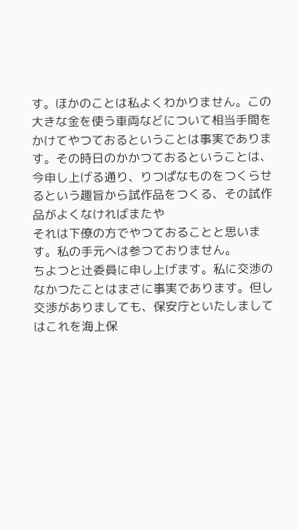す。ほかのことは私よくわかりません。この大きな金を使う車両などについて相当手間をかけてやつておるということは事実であります。その時日のかかつておるということは、今申し上げる通り、りつぱなものをつくらせるという趣旨から試作品をつくる、その試作品がよくなければまたや
それは下僚の方でやつておることと思います。私の手元へは参つておりません。
ちよつと辻委員に申し上げます。私に交渉のなかつたことはまさに事実であります。但し交渉がありましても、保安庁といたしましてはこれを海上保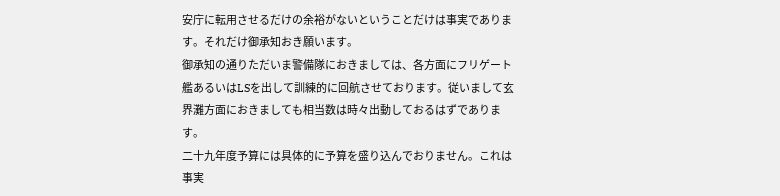安庁に転用させるだけの余裕がないということだけは事実であります。それだけ御承知おき願います。
御承知の通りただいま警備隊におきましては、各方面にフリゲート艦あるいはLSを出して訓練的に回航させております。従いまして玄界灘方面におきましても相当数は時々出動しておるはずであります。
二十九年度予算には具体的に予算を盛り込んでおりません。これは事実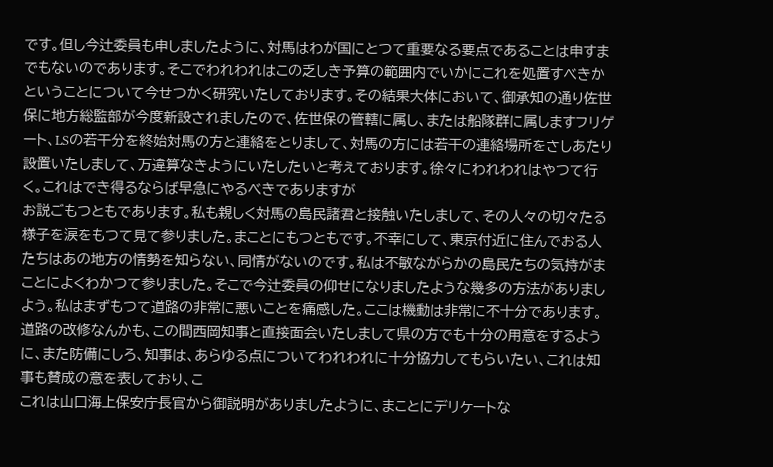です。但し今辻委員も申しましたように、対馬はわが国にとつて重要なる要点であることは申すまでもないのであります。そこでわれわれはこの乏しき予算の範囲内でいかにこれを処置すべきかということについて今せつかく研究いたしております。その結果大体において、御承知の通り佐世保に地方総監部が今度新設されましたので、佐世保の管轄に属し、または船隊群に属しますフリゲート、LSの若干分を終始対馬の方と連絡をとりまして、対馬の方には若干の連絡場所をさしあたり設置いたしまして、万違算なきようにいたしたいと考えております。徐々にわれわれはやつて行く。これはでき得るならば早急にやるべきでありますが
お説ごもつともであります。私も親しく対馬の島民諸君と接触いたしまして、その人々の切々たる様子を涙をもつて見て参りました。まことにもつともです。不幸にして、東京付近に住んでおる人たちはあの地方の情勢を知らない、同情がないのです。私は不敏ながらかの島民たちの気持がまことによくわかつて参りました。そこで今辻委員の仰せになりましたような幾多の方法がありましよう。私はまずもつて道路の非常に悪いことを痛感した。ここは機動は非常に不十分であります。道路の改修なんかも、この間西岡知事と直接面会いたしまして県の方でも十分の用意をするように、また防備にしろ、知事は、あらゆる点についてわれわれに十分協力してもらいたい、これは知事も賛成の意を表しており、こ
これは山口海上保安庁長官から御説明がありましたように、まことにデリケートな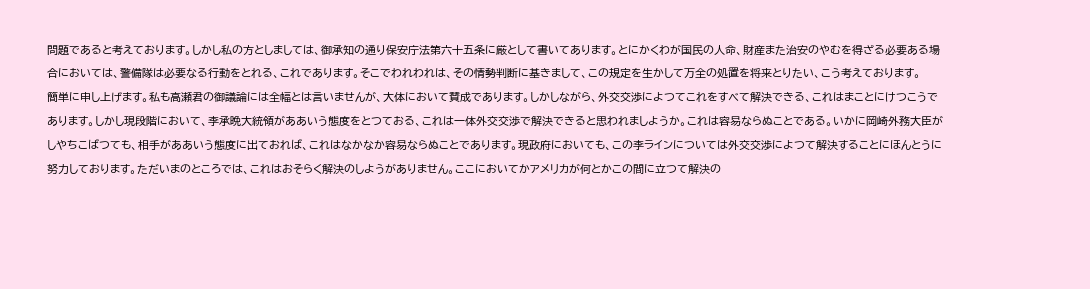問題であると考えております。しかし私の方としましては、御承知の通り保安庁法第六十五条に厳として書いてあります。とにかくわが国民の人命、財産また治安のやむを得ざる必要ある場合においては、警備隊は必要なる行動をとれる、これであります。そこでわれわれは、その情勢判断に基きまして、この規定を生かして万全の処置を将来とりたい、こう考えております。
簡単に申し上げます。私も高瀬君の御議論には全幅とは言いませんが、大体において賛成であります。しかしながら、外交交渉によつてこれをすべて解決できる、これはまことにけつこうであります。しかし現段階において、李承晩大統領がああいう態度をとつておる、これは一体外交交渉で解決できると思われましようか。これは容易ならぬことである。いかに岡崎外務大臣がしやちこばつても、相手がああいう態度に出ておれば、これはなかなか容易ならぬことであります。現政府においても、この李ラインについては外交交渉によつて解決することにほんとうに努力しております。ただいまのところでは、これはおそらく解決のしようがありません。ここにおいてかアメリカが何とかこの間に立つて解決の